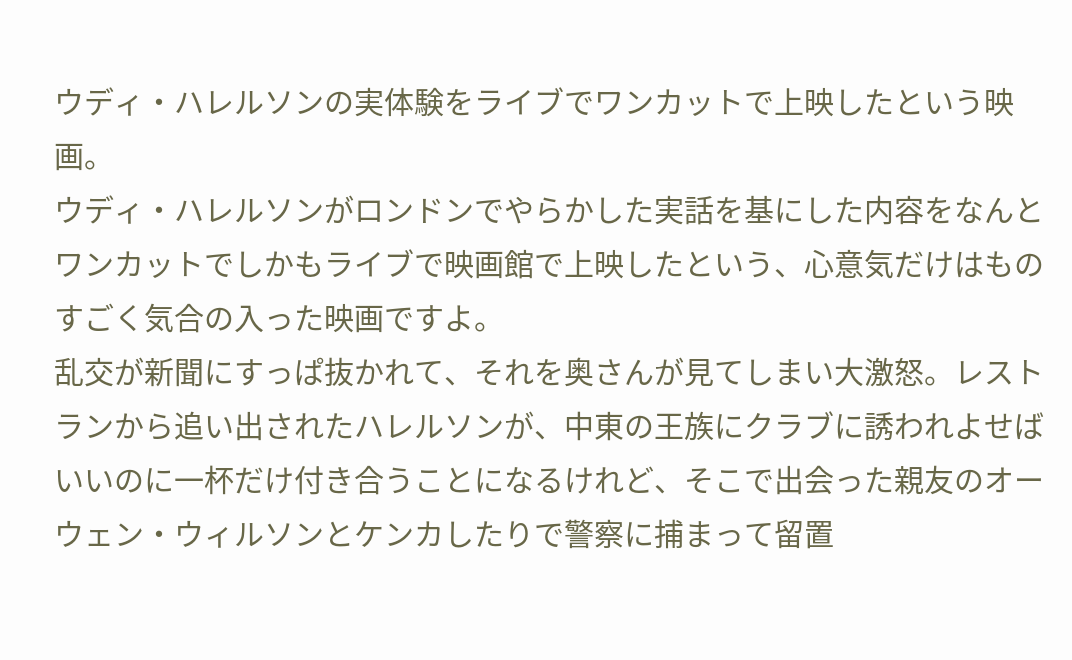ウディ・ハレルソンの実体験をライブでワンカットで上映したという映画。
ウディ・ハレルソンがロンドンでやらかした実話を基にした内容をなんとワンカットでしかもライブで映画館で上映したという、心意気だけはものすごく気合の入った映画ですよ。
乱交が新聞にすっぱ抜かれて、それを奥さんが見てしまい大激怒。レストランから追い出されたハレルソンが、中東の王族にクラブに誘われよせばいいのに一杯だけ付き合うことになるけれど、そこで出会った親友のオーウェン・ウィルソンとケンカしたりで警察に捕まって留置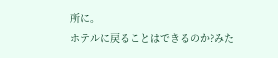所に。
ホテルに戻ることはできるのか?みた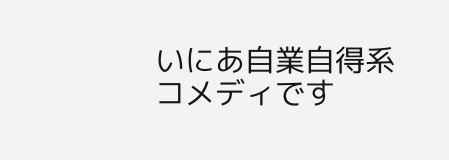いにあ自業自得系コメディです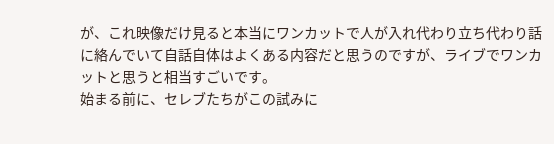が、これ映像だけ見ると本当にワンカットで人が入れ代わり立ち代わり話に絡んでいて自話自体はよくある内容だと思うのですが、ライブでワンカットと思うと相当すごいです。
始まる前に、セレブたちがこの試みに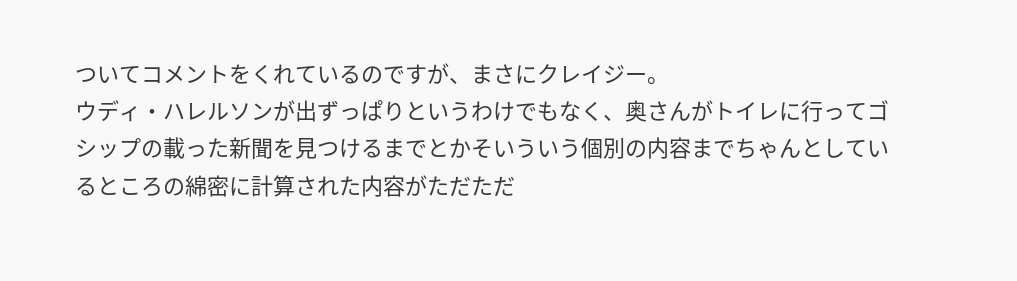ついてコメントをくれているのですが、まさにクレイジー。
ウディ・ハレルソンが出ずっぱりというわけでもなく、奥さんがトイレに行ってゴシップの載った新聞を見つけるまでとかそいういう個別の内容までちゃんとしているところの綿密に計算された内容がただただ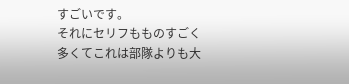すごいです。
それにセリフもものすごく多くてこれは部隊よりも大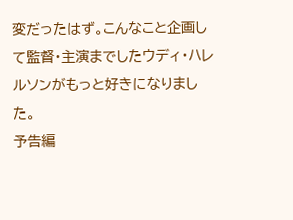変だったはず。こんなこと企画して監督・主演までしたウディ・ハレルソンがもっと好きになりました。
予告編